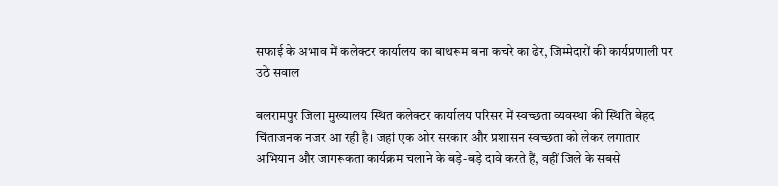सफाई के अभाव में कलेक्टर कार्यालय का बाथरूम बना कचरे का ढेर, जिम्मेदारों की कार्यप्रणाली पर उठे सवाल

बलरामपुर जिला मुख्यालय स्थित कलेक्टर कार्यालय परिसर में स्वच्छता व्यवस्था की स्थिति बेहद चिंताजनक नजर आ रही है। जहां एक ओर सरकार और प्रशासन स्वच्छता को लेकर लगातार अभियान और जागरूकता कार्यक्रम चलाने के बड़े-बड़े दावे करते हैं, वहीं जिले के सबसे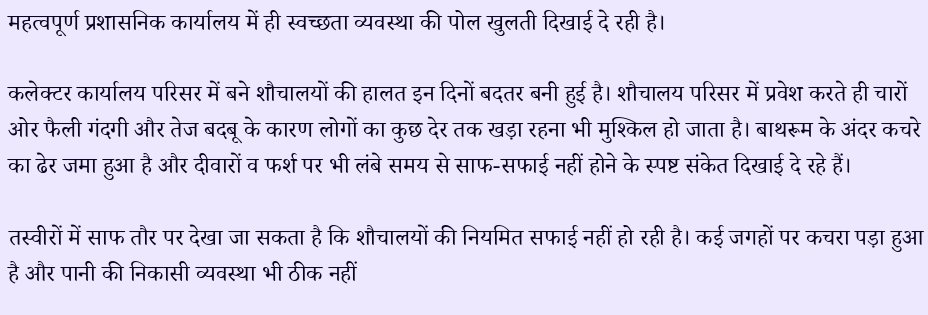महत्वपूर्ण प्रशासनिक कार्यालय में ही स्वच्छता व्यवस्था की पोल खुलती दिखाई दे रही है।

कलेक्टर कार्यालय परिसर में बने शौचालयों की हालत इन दिनों बदतर बनी हुई है। शौचालय परिसर में प्रवेश करते ही चारों ओर फैली गंदगी और तेज बदबू के कारण लोगों का कुछ देर तक खड़ा रहना भी मुश्किल हो जाता है। बाथरूम के अंदर कचरे का ढेर जमा हुआ है और दीवारों व फर्श पर भी लंबे समय से साफ-सफाई नहीं होने के स्पष्ट संकेत दिखाई दे रहे हैं।

तस्वीरों में साफ तौर पर देखा जा सकता है कि शौचालयों की नियमित सफाई नहीं हो रही है। कई जगहों पर कचरा पड़ा हुआ है और पानी की निकासी व्यवस्था भी ठीक नहीं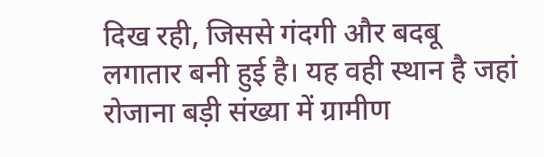दिख रही, जिससे गंदगी और बदबू लगातार बनी हुई है। यह वही स्थान है जहां रोजाना बड़ी संख्या में ग्रामीण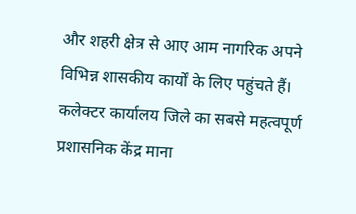और शहरी क्षेत्र से आए आम नागरिक अपने विभिन्न शासकीय कार्यों के लिए पहुंचते हैं।
कलेक्टर कार्यालय जिले का सबसे महत्वपूर्ण प्रशासनिक केंद्र माना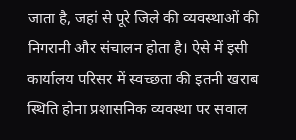जाता है, जहां से पूरे जिले की व्यवस्थाओं की निगरानी और संचालन होता है। ऐसे में इसी कार्यालय परिसर में स्वच्छता की इतनी खराब स्थिति होना प्रशासनिक व्यवस्था पर सवाल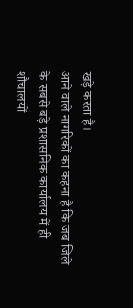खड़े करता है।
आने वाले नागरिकों का कहना है कि जब जिले के सबसे बड़े प्रशासनिक कार्यालय में ही शौचालयों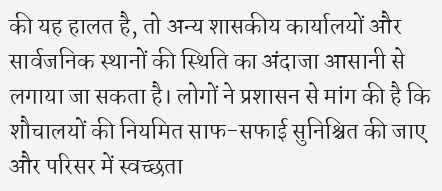की यह हालत है, तो अन्य शासकीय कार्यालयों और सार्वजनिक स्थानों की स्थिति का अंदाजा आसानी से लगाया जा सकता है। लोगों ने प्रशासन से मांग की है कि शौचालयों की नियमित साफ-सफाई सुनिश्चित की जाए और परिसर में स्वच्छता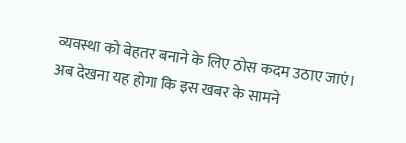व्यवस्था को बेहतर बनाने के लिए ठोस कदम उठाए जाएं।
अब देखना यह होगा कि इस खबर के सामने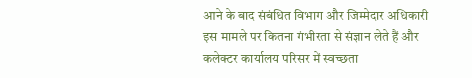आने के बाद संबंधित विभाग और जिम्मेदार अधिकारी इस मामले पर कितना गंभीरता से संज्ञान लेते हैं और कलेक्टर कार्यालय परिसर में स्वच्छता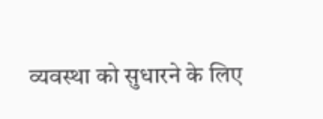व्यवस्था को सुधारने के लिए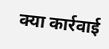क्या कार्रवाई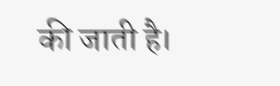की जाती है।